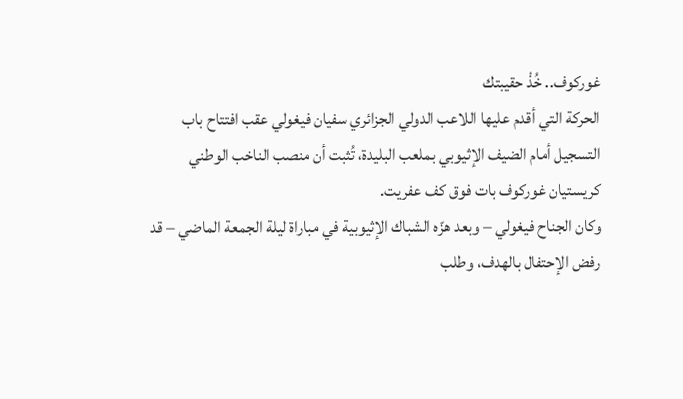غوركوف.. خُذْ حقيبتك
الحركة التي أقدم عليها اللاعب الدولي الجزائري سفيان فيغولي عقب افتتاح باب التسجيل أمام الضيف الإثيوبي بملعب البليدة، تُثبت أن منصب الناخب الوطني كريستيان غوركوف بات فوق كف عفريت.
وكان الجناح فيغولي – وبعد هزّه الشباك الإثيوبية في مباراة ليلة الجمعة الماضي – قد رفض الإحتفال بالهدف، وطلب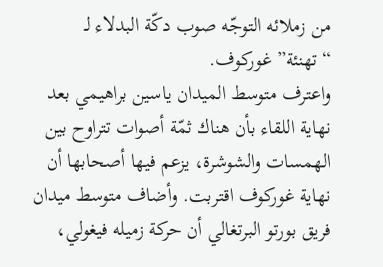من زملائه التوجّه صوب دكّة البدلاء لـ “تهنئة” غوركوف.
واعترف متوسط الميدان ياسين براهيمي بعد نهاية اللقاء بأن هناك ثمّة أصوات تتراوح بين الهمسات والشوشرة، يزعم فيها أصحابها أن نهاية غوركوف اقتربت. وأضاف متوسط ميدان فريق بورتو البرتغالي أن حركة زميله فيغولي،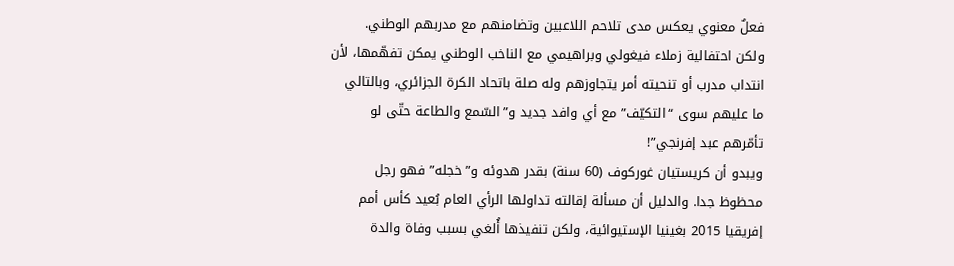فعلٌ معنوي يعكس مدى تلاحم اللاعبين وتضامنهم مع مدربهم الوطني.
ولكن احتفالية زملاء فيغولي وبراهيمي مع الناخب الوطني يمكن تفهّمها، لأن انتداب مدرب أو تنحيته أمر يتجاوزهم وله صلة باتحاد الكرة الجزائري، وبالتالي ما عليهم سوى “التكيّف” مع أي وافد جديد و”السّمع والطاعة حتّى لو تأمّرهم عبد إفرنجي”!
ويبدو أن كريستيان غوركوف (60 سنة) بقدر هدوئه و”خجله” فهو رجل محظوظ جدا. والدليل أن مسألة إقالته تداولها الرأي العام بُعيد كأس أمم إفريقيا 2015 بغينيا الإستيوائية، ولكن تنفيذها أُلغي بسبب وفاة والدة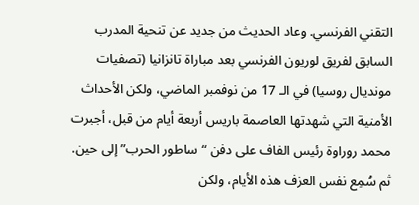التقني الفرنسي. وعاد الحديث من جديد عن تنحية المدرب السابق لفريق لوريون الفرنسي بعد مباراة تانزانيا (تصفيات مونديال روسيا) في الـ 17 من نوفمبر الماضي، ولكن الأحداث الأمنية التي شهدتها العاصمة باريس أربعة أيام من قبل، أجبرت محمد روراوة رئيس الفاف على دفن “ساطور الحرب” إلى حين. ثم سُمِع نفس العزف هذه الأيام، ولكن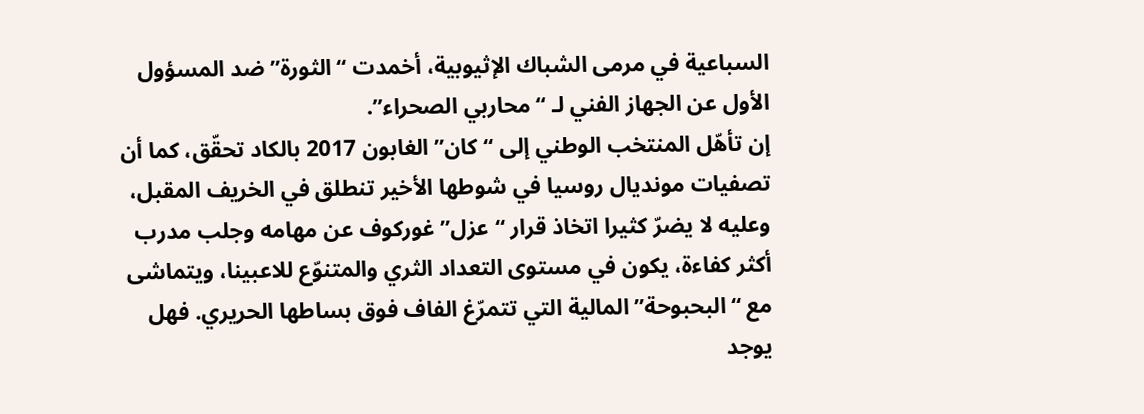السباعية في مرمى الشباك الإثيوبية، أخمدت “الثورة” ضد المسؤول الأول عن الجهاز الفني لـ “محاربي الصحراء”.
إن تأهّل المنتخب الوطني إلى “كان” الغابون 2017 بالكاد تحقّق، كما أن تصفيات مونديال روسيا في شوطها الأخير تنطلق في الخريف المقبل، وعليه لا يضرّ كثيرا اتخاذ قرار “عزل” غوركوف عن مهامه وجلب مدرب أكثر كفاءة، يكون في مستوى التعداد الثري والمتنوّع للاعبينا، ويتماشى مع “البحبوحة” المالية التي تتمرّغ الفاف فوق بساطها الحريري. فهل يوجد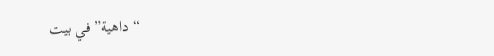“داهية” في بيت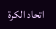اتحاد الكرة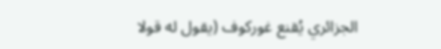الجزائري يُقنع غوركوف (يقول له قولا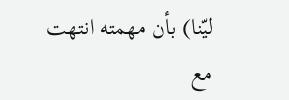ليّنا) بأن مهمته انتهت مع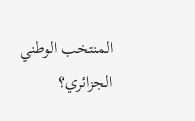المنتخب الوطني الجزائري؟